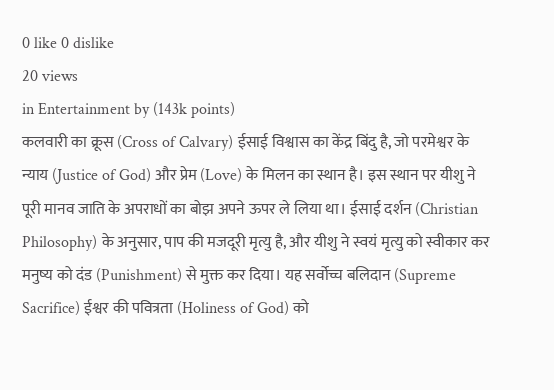0 like 0 dislike
20 views
in Entertainment by (143k points)
कलवारी का क्रूस (Cross of Calvary) ईसाई विश्वास का केंद्र बिंदु है, जो परमेश्वर के न्याय (Justice of God) और प्रेम (Love) के मिलन का स्थान है। इस स्थान पर यीशु ने पूरी मानव जाति के अपराधों का बोझ अपने ऊपर ले लिया था। ईसाई दर्शन (Christian Philosophy) के अनुसार, पाप की मजदूरी मृत्यु है, और यीशु ने स्वयं मृत्यु को स्वीकार कर मनुष्य को दंड (Punishment) से मुक्त कर दिया। यह सर्वोच्च बलिदान (Supreme Sacrifice) ईश्वर की पवित्रता (Holiness of God) को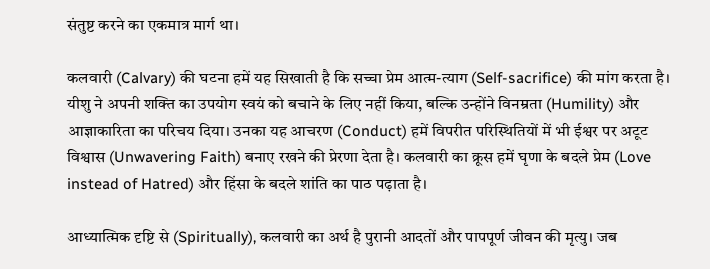संतुष्ट करने का एकमात्र मार्ग था।

कलवारी (Calvary) की घटना हमें यह सिखाती है कि सच्चा प्रेम आत्म-त्याग (Self-sacrifice) की मांग करता है। यीशु ने अपनी शक्ति का उपयोग स्वयं को बचाने के लिए नहीं किया, बल्कि उन्होंने विनम्रता (Humility) और आज्ञाकारिता का परिचय दिया। उनका यह आचरण (Conduct) हमें विपरीत परिस्थितियों में भी ईश्वर पर अटूट विश्वास (Unwavering Faith) बनाए रखने की प्रेरणा देता है। कलवारी का क्रूस हमें घृणा के बदले प्रेम (Love instead of Hatred) और हिंसा के बदले शांति का पाठ पढ़ाता है।

आध्यात्मिक दृष्टि से (Spiritually), कलवारी का अर्थ है पुरानी आदतों और पापपूर्ण जीवन की मृत्यु। जब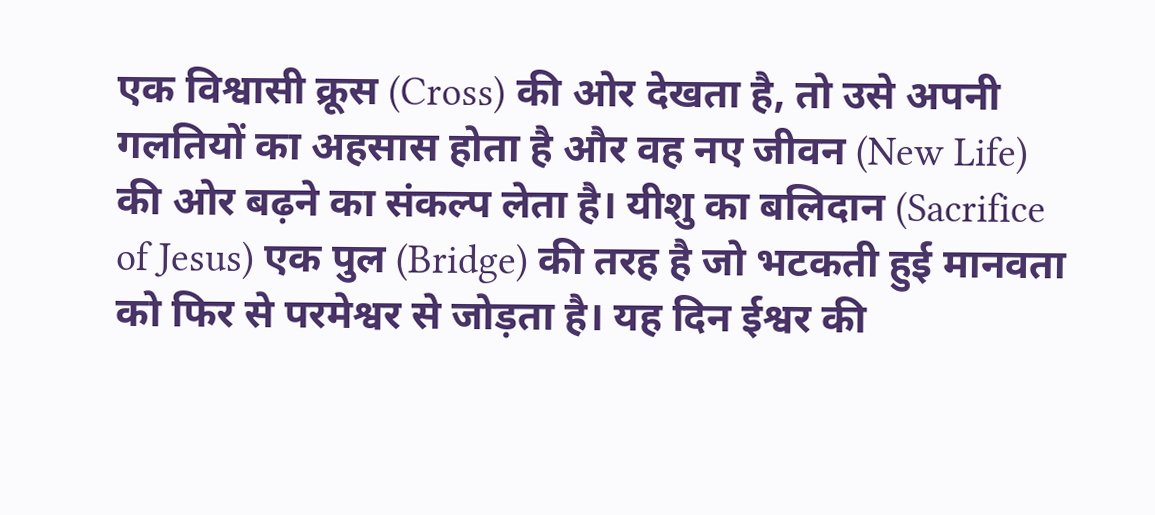एक विश्वासी क्रूस (Cross) की ओर देखता है, तो उसे अपनी गलतियों का अहसास होता है और वह नए जीवन (New Life) की ओर बढ़ने का संकल्प लेता है। यीशु का बलिदान (Sacrifice of Jesus) एक पुल (Bridge) की तरह है जो भटकती हुई मानवता को फिर से परमेश्वर से जोड़ता है। यह दिन ईश्वर की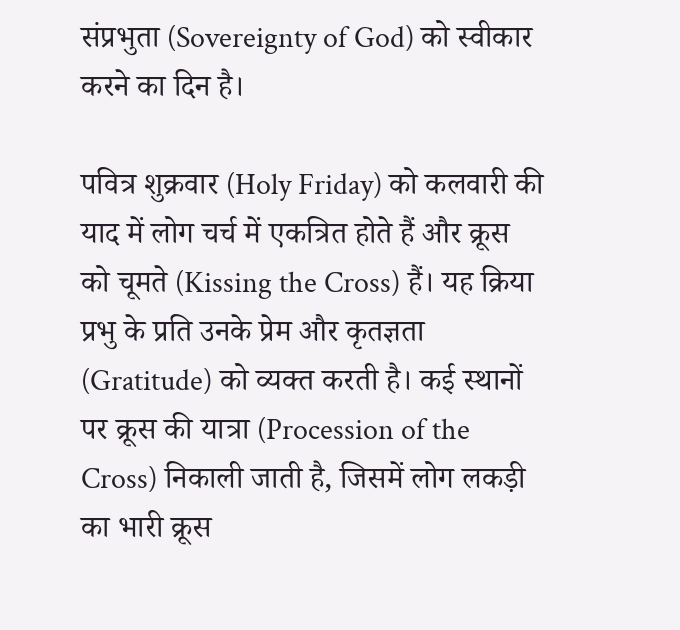संप्रभुता (Sovereignty of God) को स्वीकार करने का दिन है।

पवित्र शुक्रवार (Holy Friday) को कलवारी की याद में लोग चर्च में एकत्रित होते हैं और क्रूस को चूमते (Kissing the Cross) हैं। यह क्रिया प्रभु के प्रति उनके प्रेम और कृतज्ञता (Gratitude) को व्यक्त करती है। कई स्थानों पर क्रूस की यात्रा (Procession of the Cross) निकाली जाती है, जिसमें लोग लकड़ी का भारी क्रूस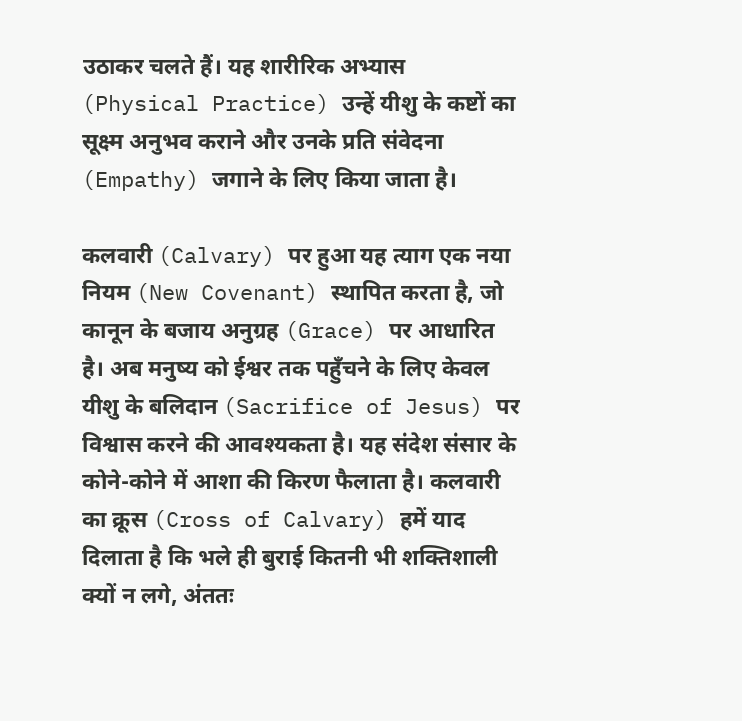उठाकर चलते हैं। यह शारीरिक अभ्यास (Physical Practice) उन्हें यीशु के कष्टों का सूक्ष्म अनुभव कराने और उनके प्रति संवेदना (Empathy) जगाने के लिए किया जाता है।

कलवारी (Calvary) पर हुआ यह त्याग एक नया नियम (New Covenant) स्थापित करता है, जो कानून के बजाय अनुग्रह (Grace) पर आधारित है। अब मनुष्य को ईश्वर तक पहुँचने के लिए केवल यीशु के बलिदान (Sacrifice of Jesus) पर विश्वास करने की आवश्यकता है। यह संदेश संसार के कोने-कोने में आशा की किरण फैलाता है। कलवारी का क्रूस (Cross of Calvary) हमें याद दिलाता है कि भले ही बुराई कितनी भी शक्तिशाली क्यों न लगे, अंततः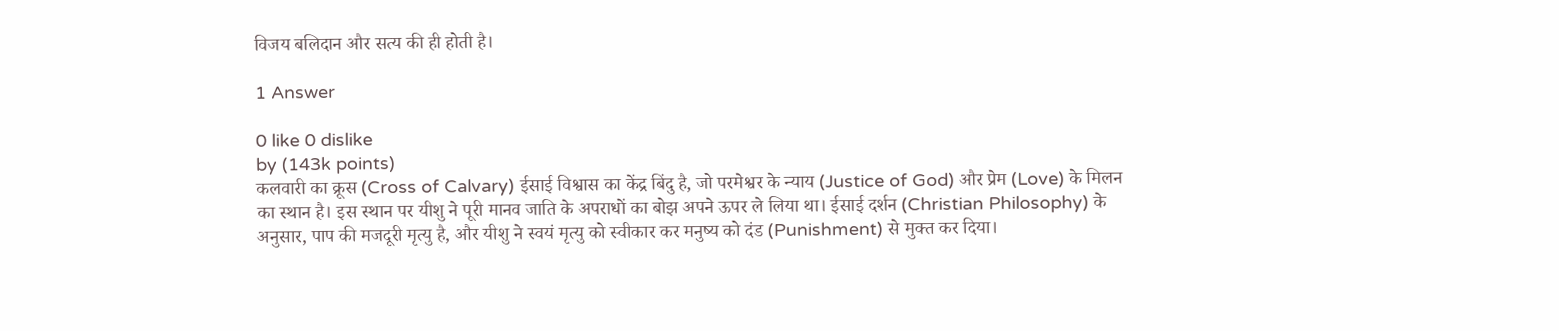विजय बलिदान और सत्य की ही होती है।

1 Answer

0 like 0 dislike
by (143k points)
कलवारी का क्रूस (Cross of Calvary) ईसाई विश्वास का केंद्र बिंदु है, जो परमेश्वर के न्याय (Justice of God) और प्रेम (Love) के मिलन का स्थान है। इस स्थान पर यीशु ने पूरी मानव जाति के अपराधों का बोझ अपने ऊपर ले लिया था। ईसाई दर्शन (Christian Philosophy) के अनुसार, पाप की मजदूरी मृत्यु है, और यीशु ने स्वयं मृत्यु को स्वीकार कर मनुष्य को दंड (Punishment) से मुक्त कर दिया।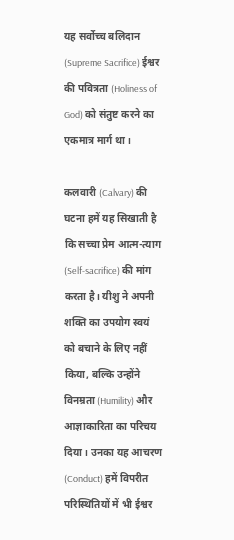यह सर्वोच्च बलिदान (Supreme Sacrifice) ईश्वर की पवित्रता (Holiness of God) को संतुष्ट करने का एकमात्र मार्ग था।

कलवारी (Calvary) की घटना हमें यह सिखाती है कि सच्चा प्रेम आत्म-त्याग (Self-sacrifice) की मांग करता है। यीशु ने अपनी शक्ति का उपयोग स्वयं को बचाने के लिए नहीं किया, बल्कि उन्होंने विनम्रता (Humility) और आज्ञाकारिता का परिचय दिया। उनका यह आचरण (Conduct) हमें विपरीत परिस्थितियों में भी ईश्वर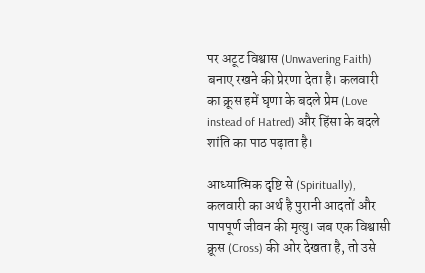पर अटूट विश्वास (Unwavering Faith) बनाए रखने की प्रेरणा देता है। कलवारी का क्रूस हमें घृणा के बदले प्रेम (Love instead of Hatred) और हिंसा के बदले शांति का पाठ पढ़ाता है।

आध्यात्मिक दृष्टि से (Spiritually), कलवारी का अर्थ है पुरानी आदतों और पापपूर्ण जीवन की मृत्यु। जब एक विश्वासी क्रूस (Cross) की ओर देखता है, तो उसे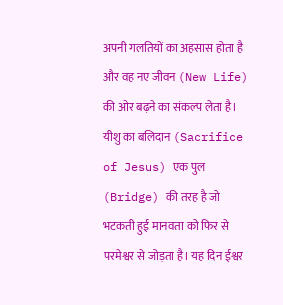अपनी गलतियों का अहसास होता है और वह नए जीवन (New Life) की ओर बढ़ने का संकल्प लेता है। यीशु का बलिदान (Sacrifice of Jesus) एक पुल (Bridge) की तरह है जो भटकती हुई मानवता को फिर से परमेश्वर से जोड़ता है। यह दिन ईश्वर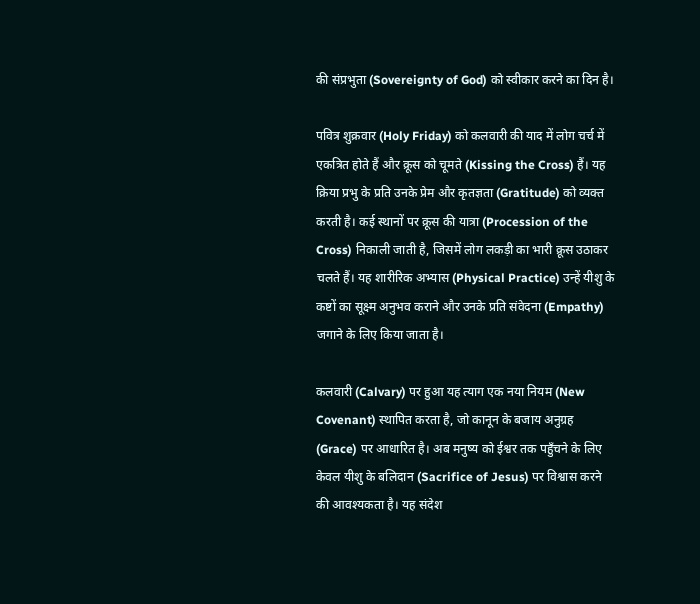की संप्रभुता (Sovereignty of God) को स्वीकार करने का दिन है।

पवित्र शुक्रवार (Holy Friday) को कलवारी की याद में लोग चर्च में एकत्रित होते हैं और क्रूस को चूमते (Kissing the Cross) हैं। यह क्रिया प्रभु के प्रति उनके प्रेम और कृतज्ञता (Gratitude) को व्यक्त करती है। कई स्थानों पर क्रूस की यात्रा (Procession of the Cross) निकाली जाती है, जिसमें लोग लकड़ी का भारी क्रूस उठाकर चलते हैं। यह शारीरिक अभ्यास (Physical Practice) उन्हें यीशु के कष्टों का सूक्ष्म अनुभव कराने और उनके प्रति संवेदना (Empathy) जगाने के लिए किया जाता है।

कलवारी (Calvary) पर हुआ यह त्याग एक नया नियम (New Covenant) स्थापित करता है, जो कानून के बजाय अनुग्रह (Grace) पर आधारित है। अब मनुष्य को ईश्वर तक पहुँचने के लिए केवल यीशु के बलिदान (Sacrifice of Jesus) पर विश्वास करने की आवश्यकता है। यह संदेश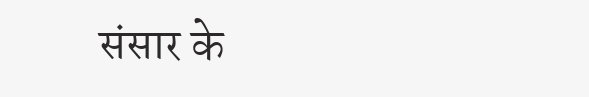संसार के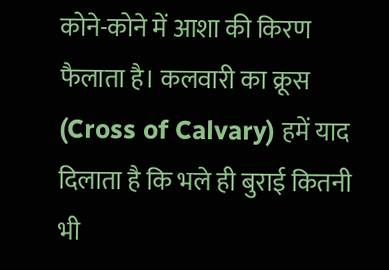कोने-कोने में आशा की किरण फैलाता है। कलवारी का क्रूस (Cross of Calvary) हमें याद दिलाता है कि भले ही बुराई कितनी भी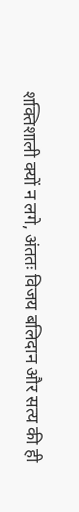शक्तिशाली क्यों न लगे, अंततः विजय बलिदान और सत्य की ही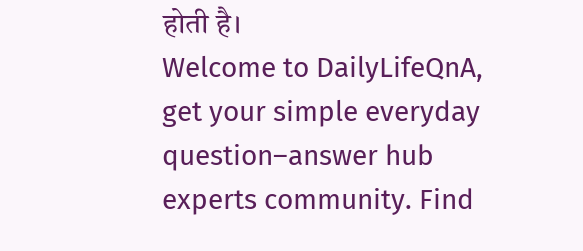होती है।
Welcome to DailyLifeQnA, get your simple everyday question–answer hub experts community. Find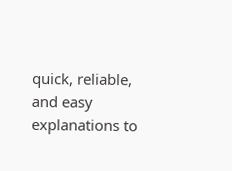quick, reliable, and easy explanations to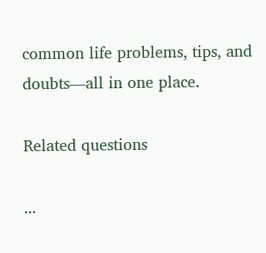common life problems, tips, and doubts—all in one place.

Related questions

...